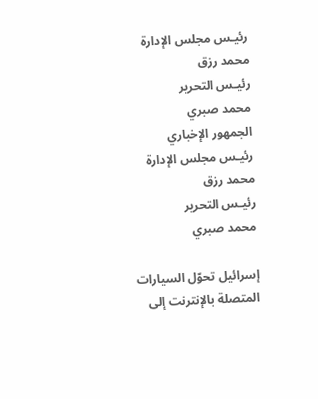رئيـس مجلس الإدارة
محمد رزق
رئيـس التحرير
محمد صبري
الجمهور الإخباري
رئيـس مجلس الإدارة
محمد رزق
رئيـس التحرير
محمد صبري

إسرائيل تحوّل السيارات المتصلة بالإنترنت إلى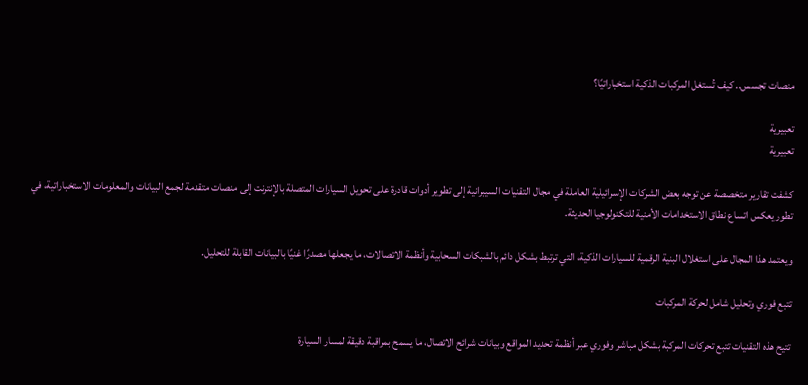منصات تجسس.. كيف تُستغل المركبات الذكية استخباراتيًا؟

تعبيرية
تعبيرية

كشفت تقارير متخصصة عن توجه بعض الشركات الإسرائيلية العاملة في مجال التقنيات السيبرانية إلى تطوير أدوات قادرة على تحويل السيارات المتصلة بالإنترنت إلى منصات متقدمة لجمع البيانات والمعلومات الاستخباراتية، في تطور يعكس اتساع نطاق الاستخدامات الأمنية للتكنولوجيا الحديثة.

ويعتمد هذا المجال على استغلال البنية الرقمية للسيارات الذكية، التي ترتبط بشكل دائم بالشبكات السحابية وأنظمة الاتصالات، ما يجعلها مصدرًا غنيًا بالبيانات القابلة للتحليل.

تتبع فوري وتحليل شامل لحركة المركبات

تتيح هذه التقنيات تتبع تحركات المركبة بشكل مباشر وفوري عبر أنظمة تحديد المواقع وبيانات شرائح الاتصال، ما يسمح بمراقبة دقيقة لمسار السيارة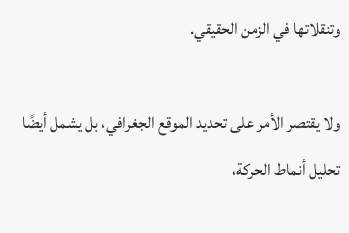وتنقلاتها في الزمن الحقيقي.

ولا يقتصر الأمر على تحديد الموقع الجغرافي، بل يشمل أيضًا تحليل أنماط الحركة،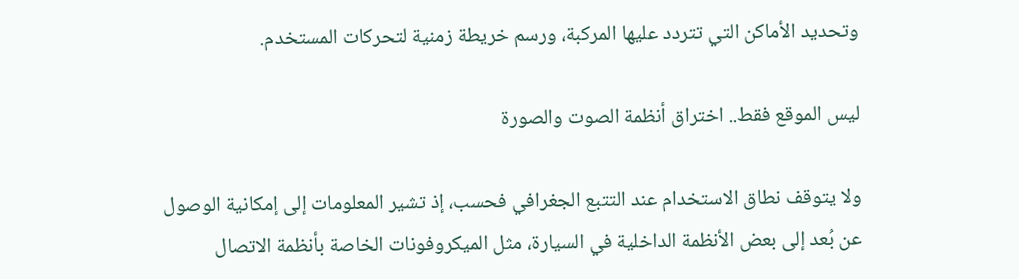وتحديد الأماكن التي تتردد عليها المركبة، ورسم خريطة زمنية لتحركات المستخدم.

ليس الموقع فقط.. اختراق أنظمة الصوت والصورة

ولا يتوقف نطاق الاستخدام عند التتبع الجغرافي فحسب، إذ تشير المعلومات إلى إمكانية الوصول عن بُعد إلى بعض الأنظمة الداخلية في السيارة، مثل الميكروفونات الخاصة بأنظمة الاتصال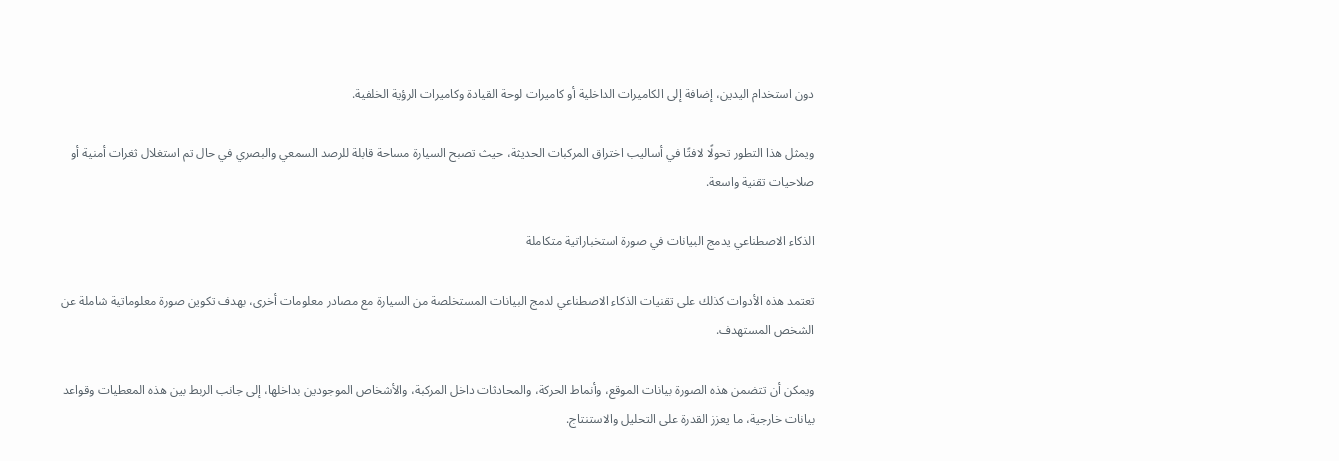دون استخدام اليدين، إضافة إلى الكاميرات الداخلية أو كاميرات لوحة القيادة وكاميرات الرؤية الخلفية.

ويمثل هذا التطور تحولًا لافتًا في أساليب اختراق المركبات الحديثة، حيث تصبح السيارة مساحة قابلة للرصد السمعي والبصري في حال تم استغلال ثغرات أمنية أو صلاحيات تقنية واسعة.

الذكاء الاصطناعي يدمج البيانات في صورة استخباراتية متكاملة

تعتمد هذه الأدوات كذلك على تقنيات الذكاء الاصطناعي لدمج البيانات المستخلصة من السيارة مع مصادر معلومات أخرى، بهدف تكوين صورة معلوماتية شاملة عن الشخص المستهدف.

ويمكن أن تتضمن هذه الصورة بيانات الموقع، وأنماط الحركة، والمحادثات داخل المركبة، والأشخاص الموجودين بداخلها، إلى جانب الربط بين هذه المعطيات وقواعد بيانات خارجية، ما يعزز القدرة على التحليل والاستنتاج.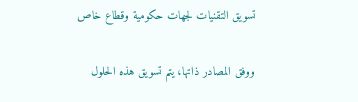تسويق التقنيات لجهات حكومية وقطاع خاص

ووفق المصادر ذاتها، يتم تسويق هذه الحلول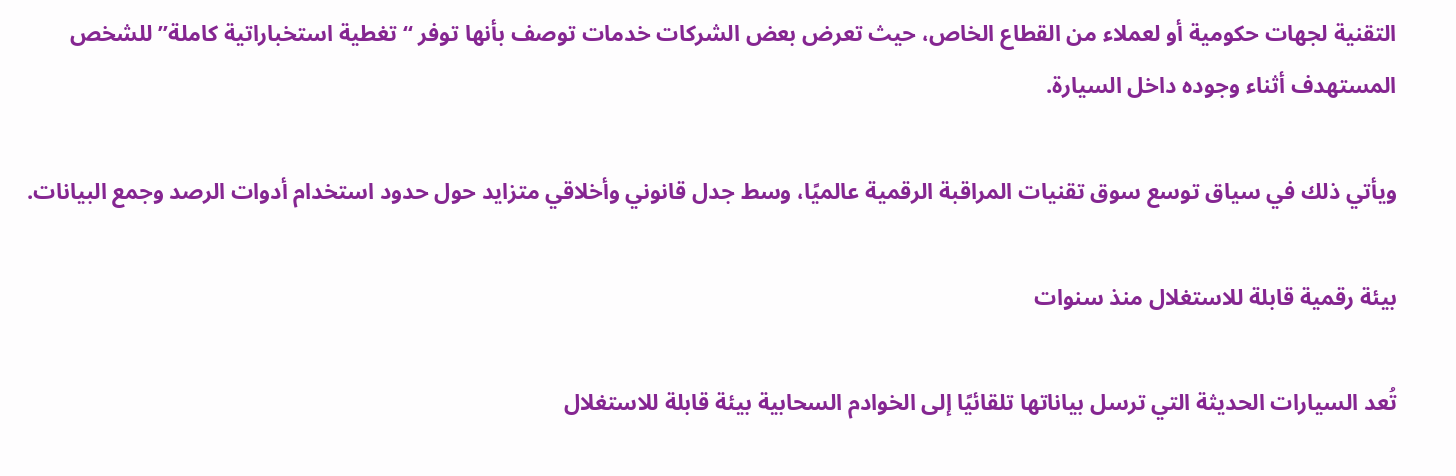التقنية لجهات حكومية أو لعملاء من القطاع الخاص، حيث تعرض بعض الشركات خدمات توصف بأنها توفر “تغطية استخباراتية كاملة” للشخص المستهدف أثناء وجوده داخل السيارة.

ويأتي ذلك في سياق توسع سوق تقنيات المراقبة الرقمية عالميًا، وسط جدل قانوني وأخلاقي متزايد حول حدود استخدام أدوات الرصد وجمع البيانات.

بيئة رقمية قابلة للاستغلال منذ سنوات

تُعد السيارات الحديثة التي ترسل بياناتها تلقائيًا إلى الخوادم السحابية بيئة قابلة للاستغلال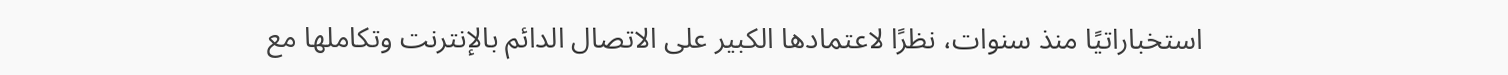استخباراتيًا منذ سنوات، نظرًا لاعتمادها الكبير على الاتصال الدائم بالإنترنت وتكاملها مع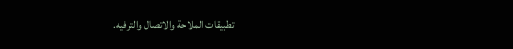تطبيقات الملاحة والاتصال والترفيه.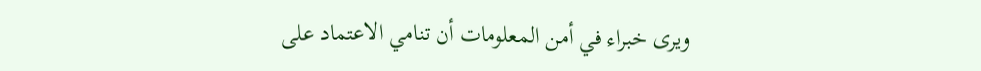ويرى خبراء في أمن المعلومات أن تنامي الاعتماد على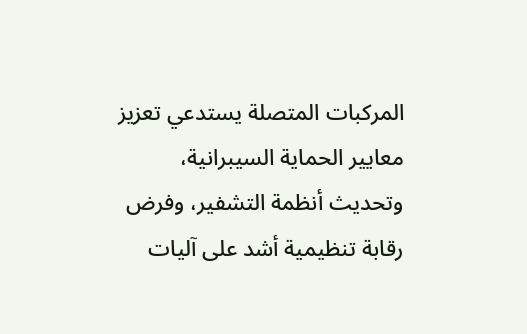المركبات المتصلة يستدعي تعزيز معايير الحماية السيبرانية، وتحديث أنظمة التشفير، وفرض رقابة تنظيمية أشد على آليات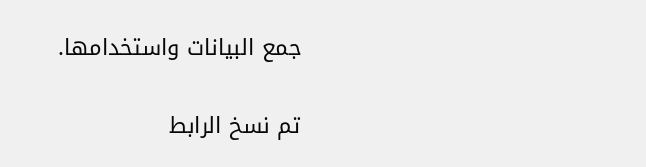جمع البيانات واستخدامها.

تم نسخ الرابط